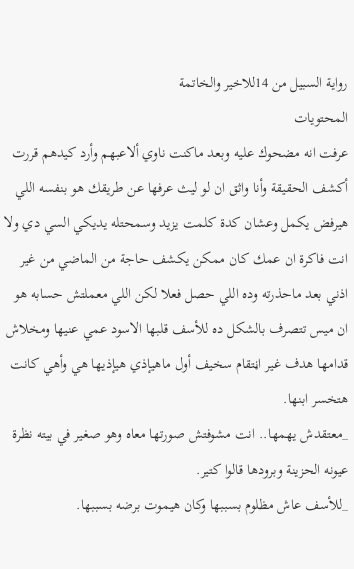رواية السبيل من 14للاخير والخاتمة
المحتويات
عرفت انه مضحوك عليه وبعد ماكنت ناوي ألاعبهم وأرد كيدهم قررت أكشف الحقيقة وأنا واثق ان لو ليث عرفها عن طريقك هو بنفسه اللي هيرفض يكمل وعشان كدة كلمت يزيد وسمحتله يديكي السي دي ولا انت فاكرة ان عمك كان ممكن يكشف حاجة من الماضي من غير اذني بعد ماحذرته وده اللي حصل فعلا لكن اللي معملتش حسابه هو ان ميس تتصرف بالشكل ده للأسف قلبها الاسود عمي عنيها ومخلاش قدامها هدف غير اڼتقام سخيف أول ماهيإذي هيإذيها هي وأهي كانت هتخسر ابنها.
_معتقدش يهمها.. انت مشوفتش صورتها معاه وهو صغير في بيته نظرة عيونه الحزينة وبرودها قالوا كتير.
_للأسف عاش مظلوم بسببها وكان ھيموت برضه بسببها.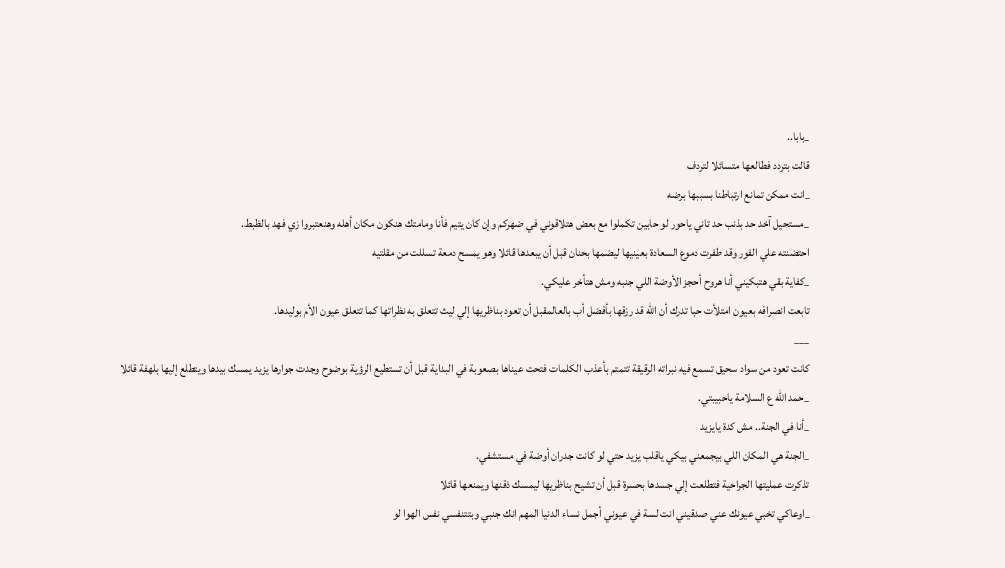_بابا..
قالت بتردد فطالعها متسائلا لتردف
_انت ممكن تمانع ارتباطنا بسببها برضه
_مستحيل آخد حد بذنب حد تاني ياحور لو حابين تكملوا مع بعض هتلاقوني في ضهركم وإن كان يتيم فأنا ومامتك هنكون مكان أهله وهنعتبروا زي فهد بالظبط.
احتضنته علي الفور وقد طفرت دموع السعادة بعينيها ليضمها بحنان قبل أن يبعدها قائلا وهو يمسح دمعة تسللت من مقلتيه
_كفاية بقي هتبكيني أنا هروح أحجز الأوضة اللي جنبه ومش هتأخر عليكي.
تابعت انصرافه بعيون امتلأت حبا تدرك أن الله قد رزقها بأفضل أب بالعالمقبل أن تعود بناظريها إلي ليث تتعلق به نظراتها كما تتعلق عيون الأم بوليدها.
___
كانت تعود من سواد سحيق تسمع فيه نبراته الرقيقة تتمتم بأعذب الكلمات فتحت عيناها بصعوبة في البداية قبل أن تستطيع الرؤية بوضوح وجدت جوارها يزيد يمسك بيدها ويتطلع إليها بلهفة قائلا
_حمد الله ع السلامة ياحبيبتي.
_أنا في الجنة.. مش كدة يايزيد
_الجنة هي المكان اللي بيجمعني بيكي ياقلب يزيد حتي لو كانت جدران أوضة في مستشفي.
تذكرت عمليتها الجراحية فتطلعت إلي جسدها بحسرة قبل أن تشيح بناظريها ليمسك ذقنها ويمنعها قائلا
_اوعاكي تخبي عيونك عني صدقيني انت لسة في عيوني أجمل نساء الدنيا المهم انك جنبي وبتتنفسي نفس الهوا لو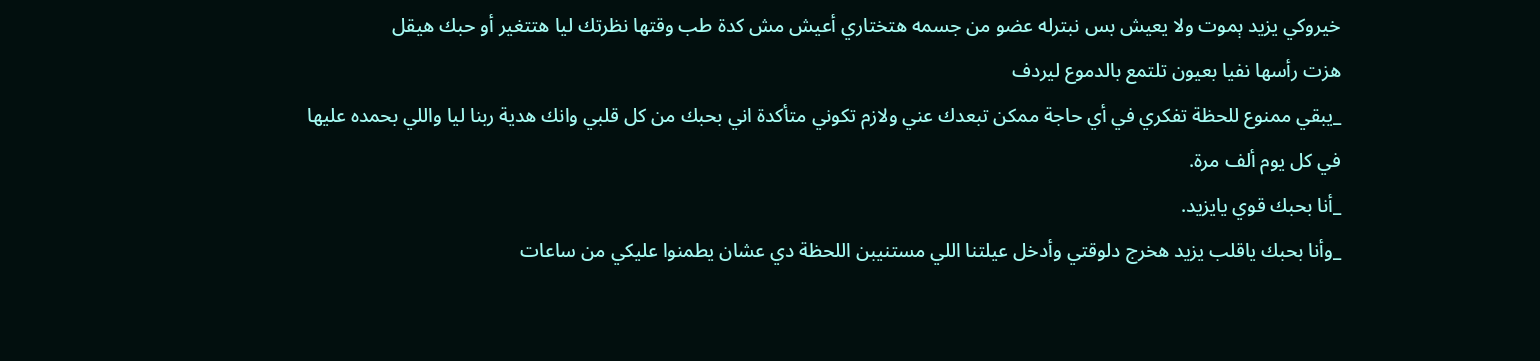خيروكي يزيد ېموت ولا يعيش بس نبترله عضو من جسمه هتختاري أعيش مش كدة طب وقتها نظرتك ليا هتتغير أو حبك هيقل
هزت رأسها نفيا بعيون تلتمع بالدموع ليردف
_يبقي ممنوع للحظة تفكري في أي حاجة ممكن تبعدك عني ولازم تكوني متأكدة اني بحبك من كل قلبي وانك هدية ربنا ليا واللي بحمده عليها في كل يوم ألف مرة.
_أنا بحبك قوي يايزيد.
_وأنا بحبك ياقلب يزيد هخرج دلوقتي وأدخل عيلتنا اللي مستنيبن اللحظة دي عشان يطمنوا عليكي من ساعات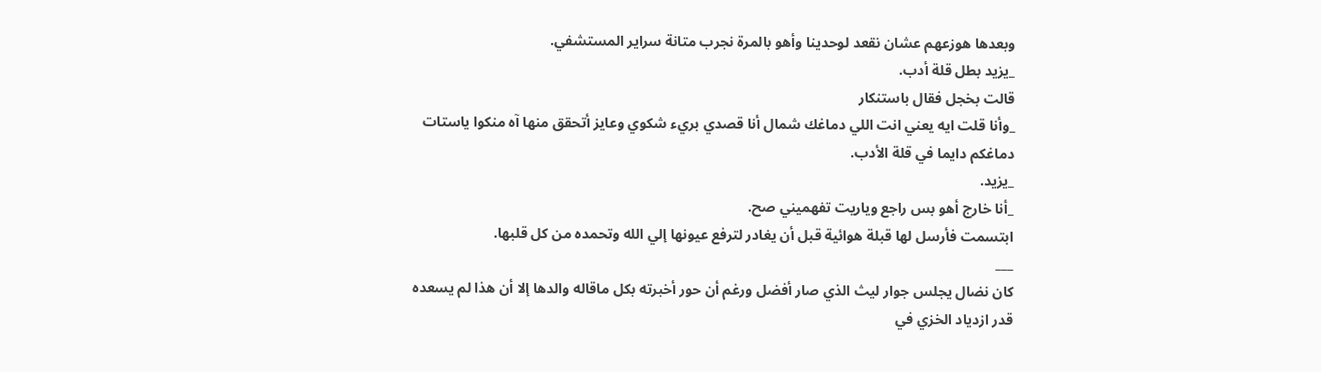وبعدها هوزعهم عشان نقعد لوحدينا وأهو بالمرة نجرب متانة سراير المستشفي.
_يزيد بطل قلة أدب.
قالت بخجل فقال باستنكار
_وأنا قلت ايه يعني انت اللي دماغك شمال أنا قصدي بريء شكوي وعايز أتحقق منها آه منكوا ياستات دماغكم دايما في قلة الأدب.
_يزيد.
_أنا خارج أهو بس راجع وياريت تفهميني صح.
ابتسمت فأرسل لها قبلة هوائية قبل أن يغادر لترفع عيونها إلي الله وتحمده من كل قلبها.
___
كان نضال يجلس جوار ليث الذي صار أفضل ورغم أن حور أخبرته بكل ماقاله والدها إلا أن هذا لم يسعده قدر ازدياد الخزي في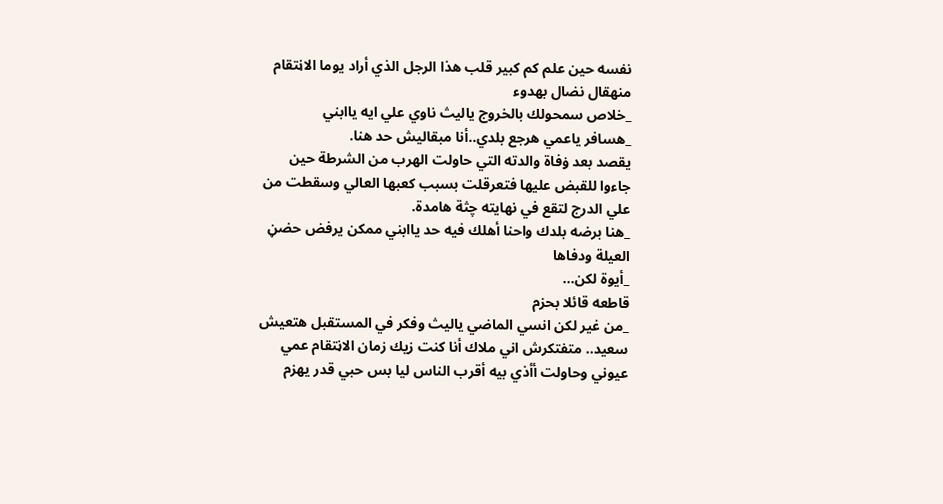نفسه حين علم كم كبير قلب هذا الرجل الذي أراد يوما الاڼتقام منهقال نضال بهدوء
_خلاص سمحولك بالخروج ياليث ناوي علي ايه ياابني
_هسافر ياعمي هرجع بلدي..أنا مبقاليش حد هنا.
يقصد بعد ۏفاة والدته التي حاولت الهرب من الشرطة حين جاءوا للقبض عليها فتعرقلت بسبب كعبها العالي وسقطت من علي الدرج لتقع في نهايته چثة هامدة.
_هنا برضه بلدك واحنا أهلك فيه حد ياابني ممكن يرفض حضڼ العيلة ودفاها
_أيوة لكن...
قاطعه قائلا بحزم
_من غير لكن انسي الماضي ياليث وفكر في المستقبل هتعيش سعيد.. متفتكرش اني ملاك أنا كنت زيك زمان الاڼتقام عمي عيوني وحاولت أأذي بيه أقرب الناس ليا بس حبي قدر يهزم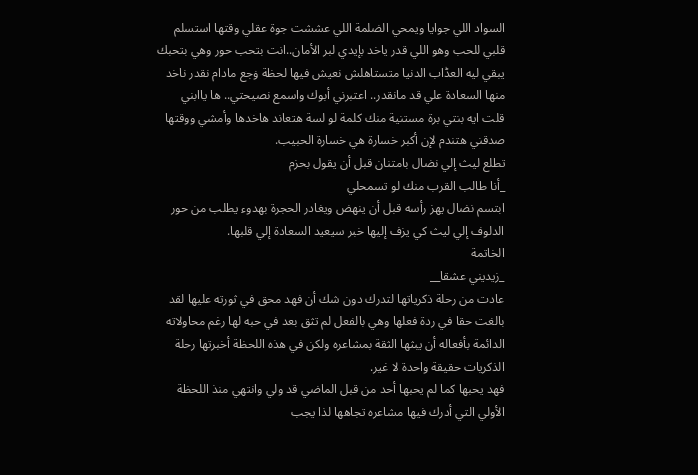السواد اللي جوايا ويمحي الضلمة اللي عششت جوة عقلي وقتها استسلم قلبي للحب وهو اللي قدر ياخد بإيدي لبر الأمان..انت بتحب حور وهي بتحبك يبقي ليه العڈاب الدنيا متستاهلش نعيش فيها لحظة ۏجع مادام نقدر ناخد منها السعادة علي قد مانقدر.. اعتبرني أبوك واسمع نصيحتي.. ها ياابني قلت ايه بنتي برة مستنية منك كلمة لو لسة هتعاند هاخدها وأمشي ووقتها صدقني هتندم لإن أكبر خسارة هي خسارة الحبيب.
تطلع ليث إلي نضال بامتنان قبل أن يقول بحزم
_أنا طالب القرب منك لو تسمحلي
ابتسم نضال يهز رأسه قبل أن ينهض ويغادر الحجرة بهدوء يطلب من حور الدلوف إلي ليث كي يزف إليها خبر سيعيد السعادة إلي قلبها.
الخاتمة
_زيديني عشقا__
عادت من رحلة ذكرياتها لتدرك دون شك أن فهد محق في ثورته عليها لقد بالغت حقا في ردة فعلها وهي بالفعل لم تثق بعد في حبه لها رغم محاولاته الدائمة بأفعاله أن يبثها الثقة بمشاعره ولكن في هذه اللحظة أخبرتها رحلة الذكريات حقيقة واحدة لا غير.
فهد يحبها كما لم يحبها أحد من قبل الماضي قد ولي وانتهي منذ اللحظة الأولي التي أدرك فيها مشاعره تجاهها لذا يجب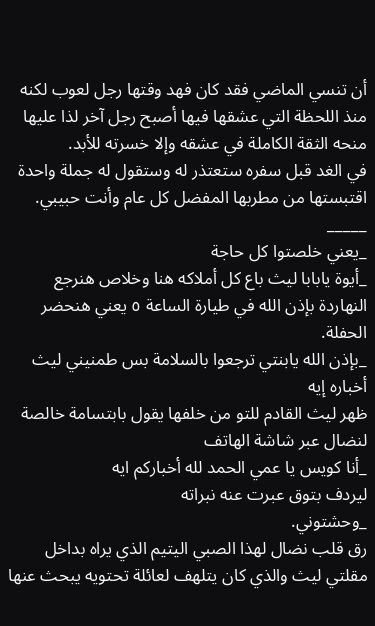أن تنسي الماضي فقد كان فهد وقتها رجل لعوب لكنه منذ اللحظة التي عشقها فيها أصبح رجل آخر لذا عليها منحه الثقة الكاملة في عشقه وإلا خسرته للأبد.
في الغد قبل سفره ستعتذر له وستقول له جملة واحدة اقتبستها من مطربها المفضل كل عام وأنت حبيبي.
_____
_يعني خلصتوا كل حاجة
_أيوة يابابا ليث باع كل أملاكه هنا وخلاص هنرجع النهاردة بإذن الله في طيارة الساعة ٥ يعني هنحضر الحفلة.
_بإذن الله يابنتي ترجعوا بالسلامة بس طمنيني ليث أخباره إيه
ظهر ليث القادم للتو من خلفها يقول بابتسامة خالصة لنضال عبر شاشة الهاتف
_أنا كويس يا عمي الحمد لله أخباركم ايه
ليردف بتوق عبرت عنه نبراته
_وحشتوني.
رق قلب نضال لهذا الصبي اليتيم الذي يراه بداخل مقلتي ليث والذي كان يتلهف لعائلة تحتويه يبحث عنها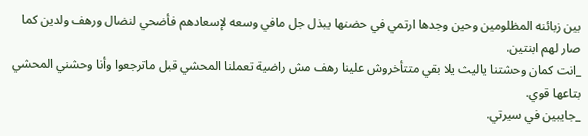بين زبائنه المظلومين وحين وجدها ارتمي في حضنها يبذل جل مافي وسعه لإسعادهم فأضحي لنضال ورهف ولدين كما صار لهم ابنتين.
_انت كمان وحشتنا ياليث يلا بقي متتأخروش علينا رهف مش راضية تعملنا المحشي قبل ماترجعوا وأنا وحشني المحشي بتاعها قوي.
_جايبين في سيرتي.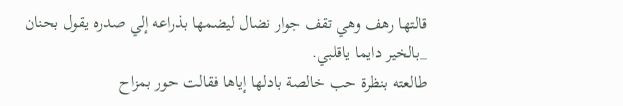قالتها رهف وهي تقف جوار نضال ليضمها بذراعه إلي صدره يقول بحنان
_بالخير دايما ياقلبي.
طالعته بنظرة حب خالصة بادلها إياها فقالت حور بمزاح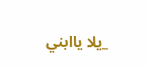_يلا ياابني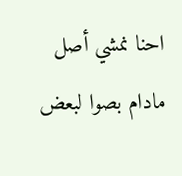احنا نمشي أصل مادام بصوا لبعض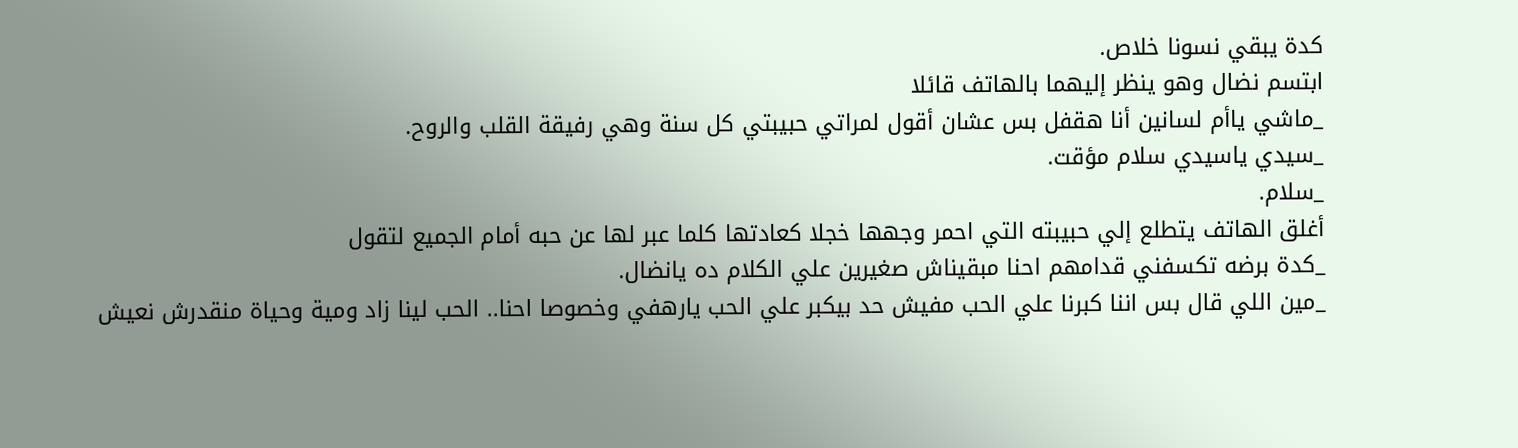كدة يبقي نسونا خلاص.
ابتسم نضال وهو ينظر إليهما بالهاتف قائلا
_ماشي ياأم لسانين أنا هقفل بس عشان أقول لمراتي حبيبتي كل سنة وهي رفيقة القلب والروح.
_سيدي ياسيدي سلام مؤقت.
_سلام.
أغلق الهاتف يتطلع إلي حبيبته التي احمر وجهها خجلا كعادتها كلما عبر لها عن حبه أمام الجميع لتقول
_كدة برضه تكسفني قدامهم احنا مبقيناش صغيرين علي الكلام ده يانضال.
_مين اللي قال بس اننا كبرنا علي الحب مفيش حد بيكبر علي الحب يارهفي وخصوصا احنا.. الحب لينا زاد ومية وحياة منقدرش نعيش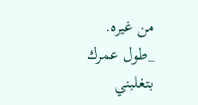من غيره.
_طول عمرك بتغلبني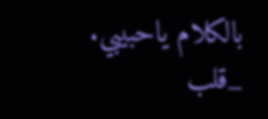بالكلام ياحبيبي.
_قلب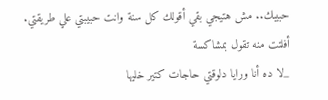حبيبك.. مش هتيجي بقي أقولك كل سنة وانت حبيبتي علي طريقتي.
أفلتت منه تقول بمشاكسة
_لا ده أنا ورايا دلوقتي حاجات كتير خليها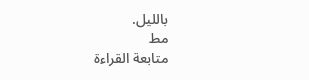بالليل.
مط
متابعة القراءة